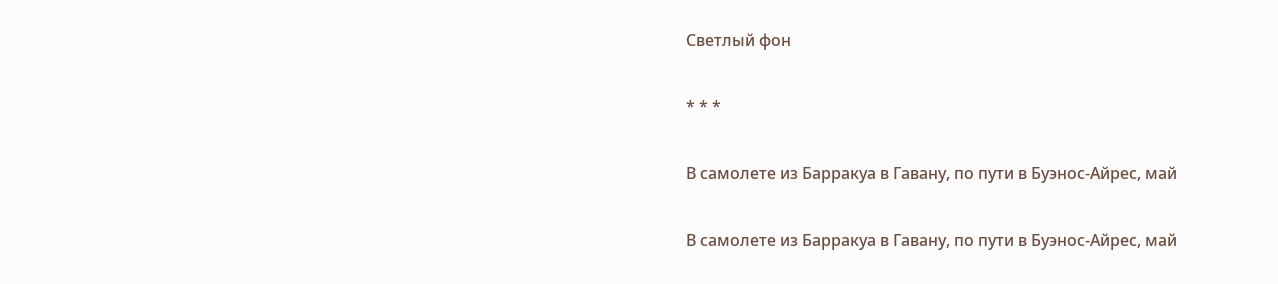Светлый фон

* * *

В самолете из Барракуа в Гавану, по пути в Буэнос-Айрес, май

В самолете из Барракуа в Гавану, по пути в Буэнос-Айрес, май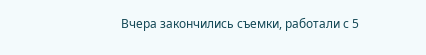Вчера закончились съемки, работали с 5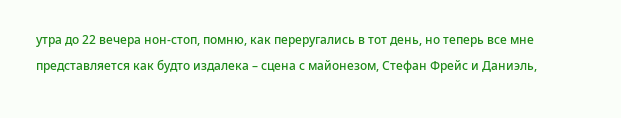утра до 22 вечера нон-стоп, помню, как переругались в тот день, но теперь все мне представляется как будто издалека – сцена с майонезом, Стефан Фрейс и Даниэль,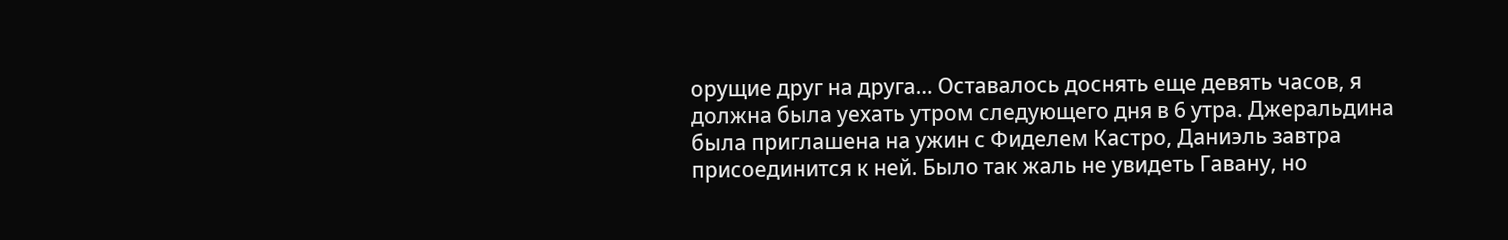орущие друг на друга… Оставалось доснять еще девять часов, я должна была уехать утром следующего дня в 6 утра. Джеральдина была приглашена на ужин с Фиделем Кастро, Даниэль завтра присоединится к ней. Было так жаль не увидеть Гавану, но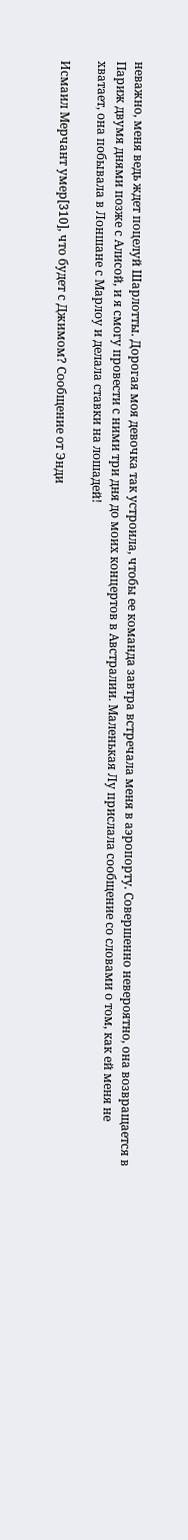неважно, меня ведь ждет поцелуй Шарлотты. Дорогая моя девочка так устроила, чтобы ее команда завтра встречала меня в аэропорту. Совершенно невероятно, она возвращается в Париж двумя днями позже с Алисой, и я смогу провести с ними три дня до моих концертов в Австралии. Маленькая Лу прислала сообщение со словами о том, как ей меня не хватает, она побывала в Лоншане с Марлоу и делала ставки на лошадей!

Исмаил Мерчант умер[310], что будет с Джимом? Сообщение от Энди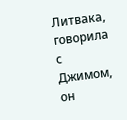Литвака, говорила с Джимом, он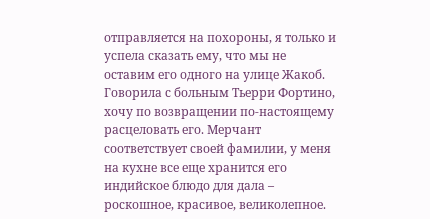отправляется на похороны, я только и успела сказать ему, что мы не оставим его одного на улице Жакоб. Говорила с больным Тьерри Фортино, хочу по возвращении по-настоящему расцеловать его. Мерчант соответствует своей фамилии, у меня на кухне все еще хранится его индийское блюдо для дала – роскошное, красивое, великолепное.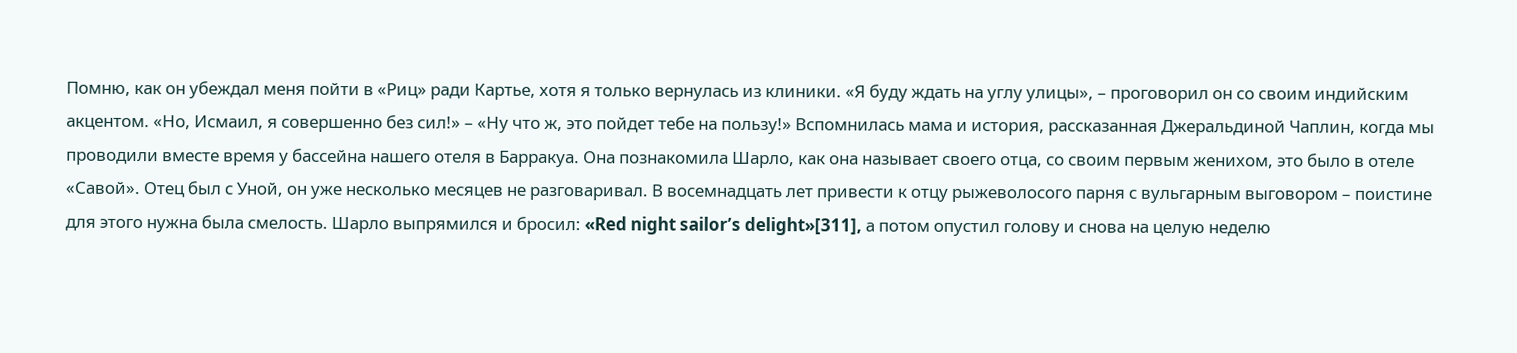Помню, как он убеждал меня пойти в «Риц» ради Картье, хотя я только вернулась из клиники. «Я буду ждать на углу улицы», – проговорил он со своим индийским акцентом. «Но, Исмаил, я совершенно без сил!» – «Ну что ж, это пойдет тебе на пользу!» Вспомнилась мама и история, рассказанная Джеральдиной Чаплин, когда мы проводили вместе время у бассейна нашего отеля в Барракуа. Она познакомила Шарло, как она называет своего отца, со своим первым женихом, это было в отеле «Савой». Отец был с Уной, он уже несколько месяцев не разговаривал. В восемнадцать лет привести к отцу рыжеволосого парня с вульгарным выговором – поистине для этого нужна была смелость. Шарло выпрямился и бросил: «Red night sailor’s delight»[311], а потом опустил голову и снова на целую неделю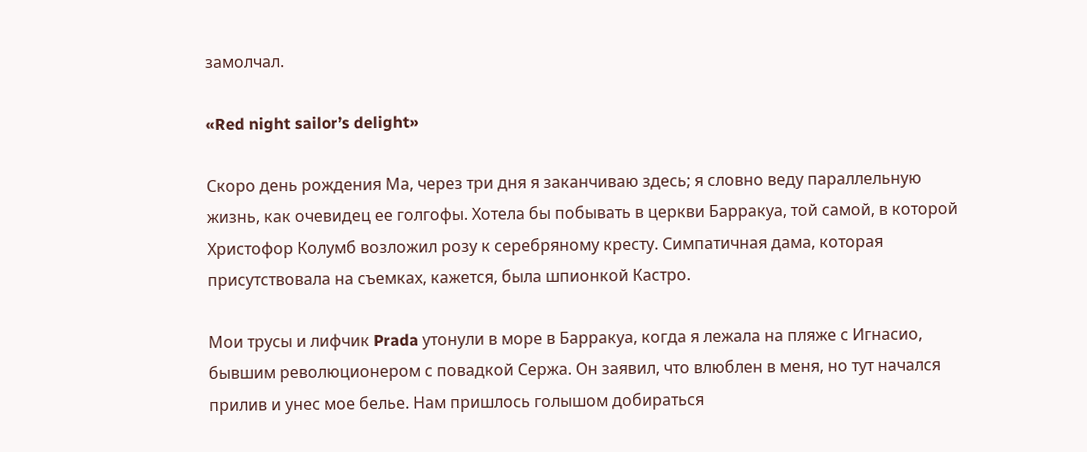замолчал.

«Red night sailor’s delight»

Скоро день рождения Ма, через три дня я заканчиваю здесь; я словно веду параллельную жизнь, как очевидец ее голгофы. Хотела бы побывать в церкви Барракуа, той самой, в которой Христофор Колумб возложил розу к серебряному кресту. Симпатичная дама, которая присутствовала на съемках, кажется, была шпионкой Кастро.

Мои трусы и лифчик Prada утонули в море в Барракуа, когда я лежала на пляже с Игнасио, бывшим революционером с повадкой Сержа. Он заявил, что влюблен в меня, но тут начался прилив и унес мое белье. Нам пришлось голышом добираться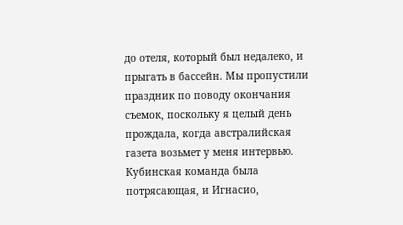до отеля, который был недалеко, и прыгать в бассейн. Мы пропустили праздник по поводу окончания съемок, поскольку я целый день прождала, когда австралийская газета возьмет у меня интервью. Кубинская команда была потрясающая, и Игнасио,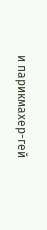и парикмахер-гей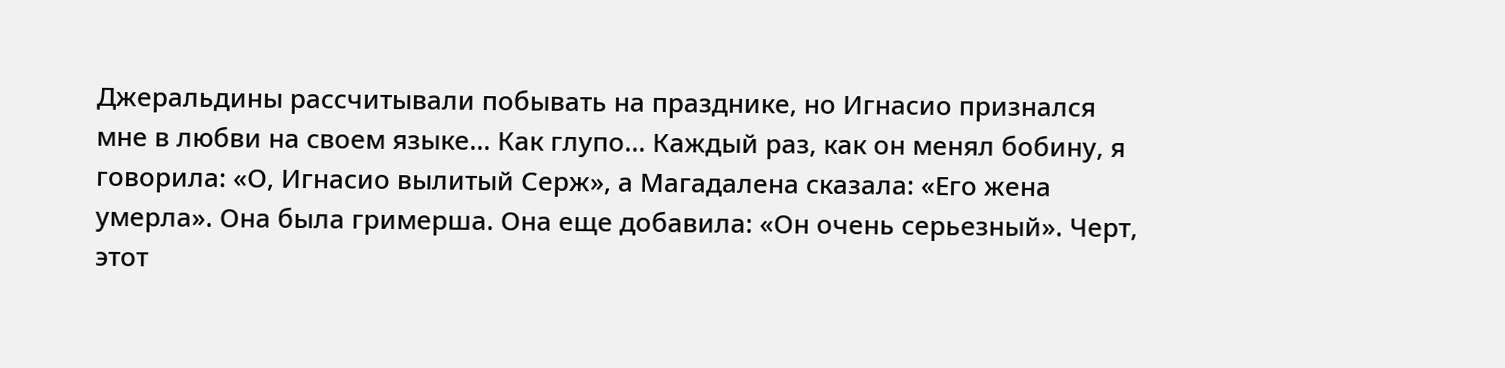Джеральдины рассчитывали побывать на празднике, но Игнасио признался мне в любви на своем языке… Как глупо… Каждый раз, как он менял бобину, я говорила: «О, Игнасио вылитый Серж», а Магадалена сказала: «Его жена умерла». Она была гримерша. Она еще добавила: «Он очень серьезный». Черт, этот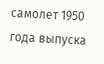самолет 1950 года выпуска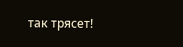так трясет!